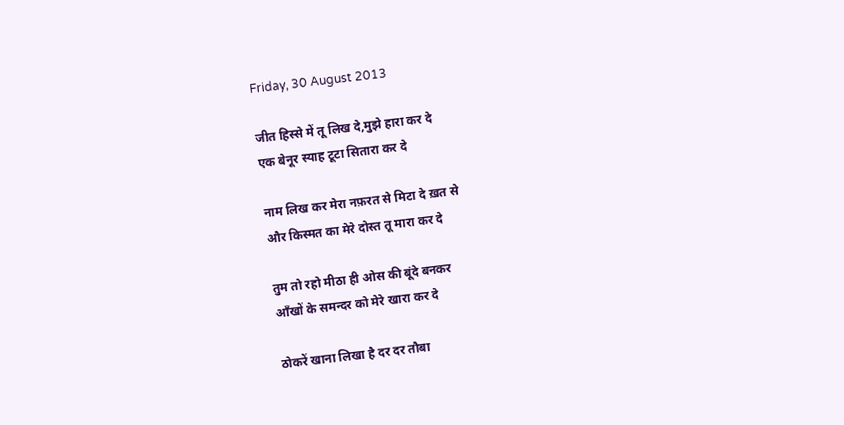Friday, 30 August 2013

जीत हिस्से में तू लिख दे,मुझे हारा कर दे
एक बेनूर स्याह टूटा सितारा कर दे

नाम लिख कर मेरा नफ़रत से मिटा दे ख़त से
और किस्मत का मेरे दोस्त तू मारा कर दे

तुम तो रहो मीठा ही ओस की बूंदे बनकर
आँखों के समन्दर को मेरे खारा कर दे

ठोकरें खाना लिखा है दर दर तौबा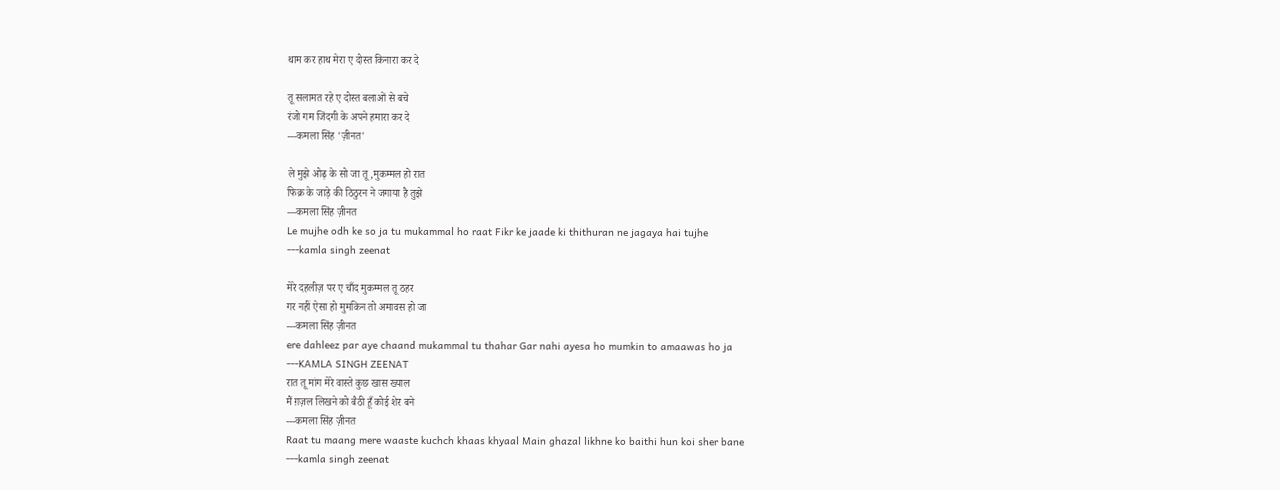थाम कर हाथ मेरा ए दोस्त किनारा कर दे

तू सलामत रहे ए दोस्त बलाओं से बचे
रंजो गम जिंदगी के अपने हमारा कर दे
---कमला सिंह 'ज़ीनत'

ले मुझे ओढ़ के सो जा तू,मुकम्मल हो रात
फिक्र के जाड़े की ठिठुरन ने जगाया है तुझे
---कमला सिंह ज़ीनत
Le mujhe odh ke so ja tu mukammal ho raat Fikr ke jaade ki thithuran ne jagaya hai tujhe
---kamla singh zeenat

मेरे दहलीज़ पर ए चाँद मुकम्मल तू ठहर
गर नहीं ऐसा हो मुमकिन तो अमावस हो जा
---कमला सिंह ज़ीनत
ere dahleez par aye chaand mukammal tu thahar Gar nahi ayesa ho mumkin to amaawas ho ja
---KAMLA SINGH ZEENAT
रात तू मांग मेरे वास्ते कुछ खास ख्याल
मैं ग़ज़ल लिखने को बैठी हूँ कोई शेर बने
---कमला सिंह ज़ीनत
Raat tu maang mere waaste kuchch khaas khyaal Main ghazal likhne ko baithi hun koi sher bane
---kamla singh zeenat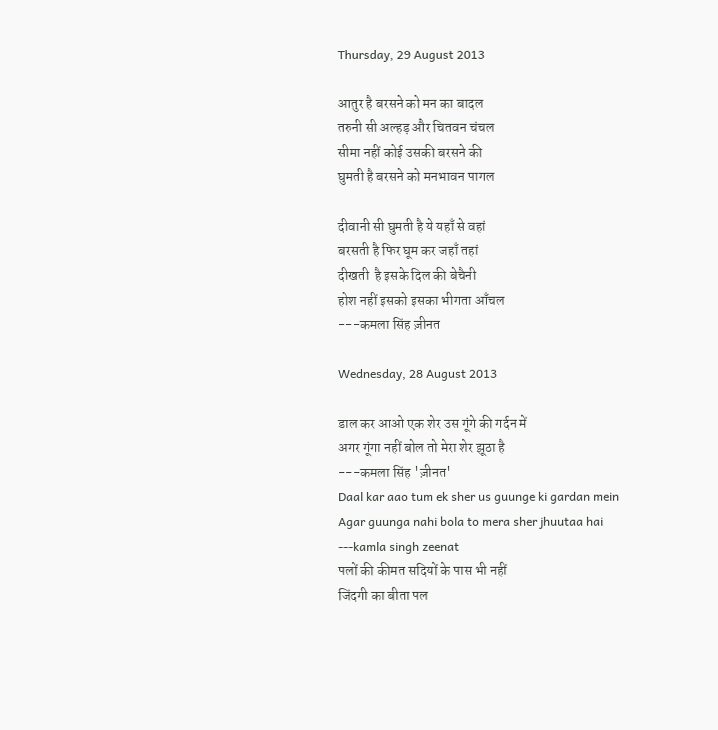Thursday, 29 August 2013

आतुर है बरसने को मन का बादल
तरुनी सी अल्हड़ और चितवन चंचल
सीमा नहीं कोई उसकी बरसने की
घुमती है बरसने को मनभावन पागल

दीवानी सी घुमती है ये यहाँ से वहां
बरसती है फिर घूम कर जहाँ तहां
दीखती  है इसके दिल की बेचैनी
होश नहीं इसको इसका भीगता आँचल
---कमला सिंह ज़ीनत

Wednesday, 28 August 2013

डाल कर आओ एक शेर उस गूंगे की गर्दन में
अगर गूंगा नहीं बोल तो मेरा शेर झूठा है
---कमला सिंह 'ज़ीनत'
Daal kar aao tum ek sher us guunge ki gardan mein
Agar guunga nahi bola to mera sher jhuutaa hai
---kamla singh zeenat
पलों की कीमत सदियों के पास भी नहीं
जिंदगी का बीता पल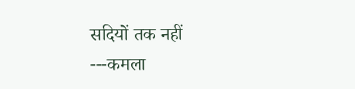सदियों तक नहीं
---कमला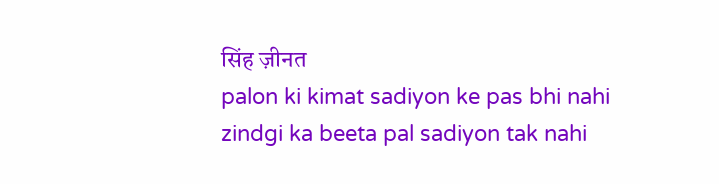सिंह ज़ीनत
palon ki kimat sadiyon ke pas bhi nahi
zindgi ka beeta pal sadiyon tak nahi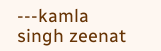---kamla singh zeenat